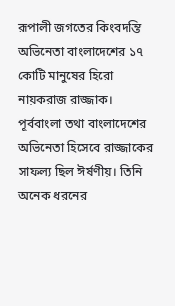রূপালী জগতের কিংবদন্তি অভিনেতা বাংলাদেশের ১৭ কোটি মানুষের হিরো নায়করাজ রাজ্জাক। পূর্ববাংলা তথা বাংলাদেশের অভিনেতা হিসেবে রাজ্জাকের সাফল্য ছিল ঈর্ষণীয়। তিনি অনেক ধরনের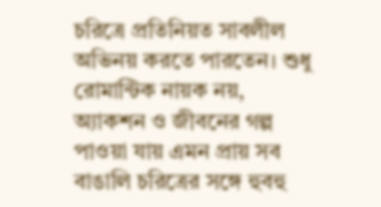চরিত্রে প্রতিনিয়ত সাবলীল অভিনয় করতে পারতেন। শুধু রোমান্টিক নায়ক নয়, অ্যাকশন ও জীবনের গল্প পাওয়া যায় এমন প্রায় সব বাঙালি চরিত্রের সঙ্গে হুবহু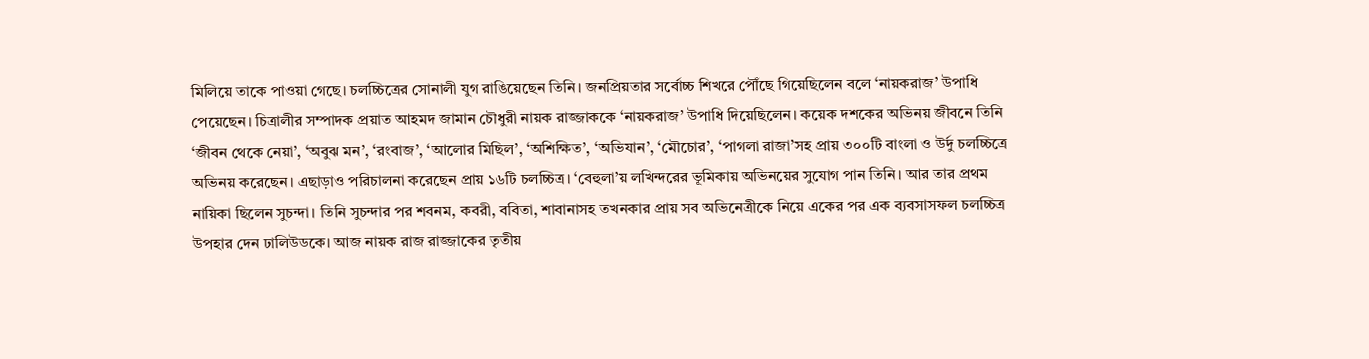মিলিয়ে তাকে পাওয়া গেছে। চলচ্চিত্রের সোনালী যুগ রাঙিয়েছেন তিনি। জনপ্রিয়তার সর্বোচ্চ শিখরে পৌঁছে গিয়েছিলেন বলে ‘নায়করাজ’ উপাধি পেয়েছেন। চিত্রালীর সম্পাদক প্রয়াত আহমদ জামান চৌধুরী নায়ক রাজ্জাককে ‘নায়করাজ’ উপাধি দিয়েছিলেন। কয়েক দশকের অভিনয় জীবনে তিনি ‘জীবন থেকে নেয়া’, ‘অবুঝ মন’, ‘রংবাজ’, ‘আলোর মিছিল’, ‘অশিক্ষিত’, ‘অভিযান’, ‘মৌচোর’, ‘পাগলা রাজা’সহ প্রায় ৩০০টি বাংলা ও উর্দু চলচ্চিত্রে অভিনয় করেছেন। এছাড়াও পরিচালনা করেছেন প্রায় ১৬টি চলচ্চিত্র। ‘বেহুলা’য় লখিন্দরের ভূমিকায় অভিনয়ের সুযোগ পান তিনি। আর তার প্রথম নায়িকা ছিলেন সুচন্দা। তিনি সুচন্দার পর শবনম, কবরী, ববিতা, শাবানাসহ তখনকার প্রায় সব অভিনেত্রীকে নিয়ে একের পর এক ব্যবসাসফল চলচ্চিত্র উপহার দেন ঢালিউডকে। আজ নায়ক রাজ রাজ্জাকের তৃতীয়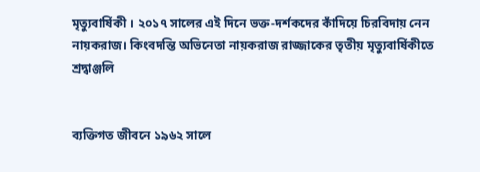মৃত্যুবার্ষিকী । ২০১৭ সালের এই দিনে ভক্ত-দর্শকদের কাঁদিয়ে চিরবিদায় নেন নায়করাজ। কিংবদন্তি অভিনেতা নায়করাজ রাজ্জাকের তৃতীয় মৃত্যুবার্ষিকীতে শ্রদ্বাঞ্জলি


ব্যক্তিগত জীবনে ১৯৬২ সালে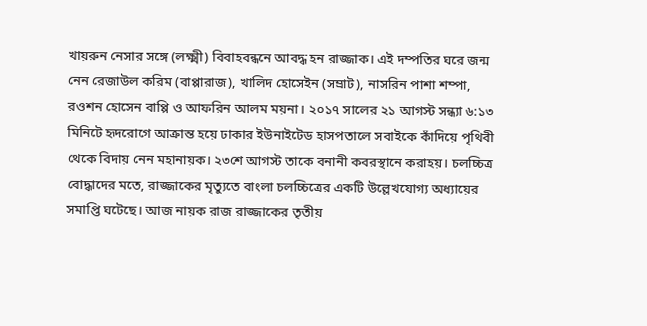খায়রুন নেসার সঙ্গে (লক্ষ্মী) বিবাহবন্ধনে আবদ্ধ হন রাজ্জাক। এই দম্পতির ঘরে জন্ম নেন রেজাউল করিম (বাপ্পারাজ), খালিদ হোসেইন (সম্রাট), নাসরিন পাশা শম্পা, রওশন হোসেন বাপ্পি ও আফরিন আলম ময়না। ২০১৭ সালের ২১ আগস্ট সন্ধ্যা ৬:১৩ মিনিটে হৃদরোগে আক্রান্ত হয়ে ঢাকার ইউনাইটেড হাসপতালে সবাইকে কাঁদিয়ে পৃথিবী থেকে বিদায় নেন মহানায়ক। ২৩শে আগস্ট তাকে বনানী কবরস্থানে করাহয়। চলচ্চিত্র বোদ্ধাদের মতে, রাজ্জাকের মৃত্যুতে বাংলা চলচ্চিত্রের একটি উল্লেখযোগ্য অধ্যায়ের সমাপ্তি ঘটেছে। আজ নায়ক রাজ রাজ্জাকের তৃতীয়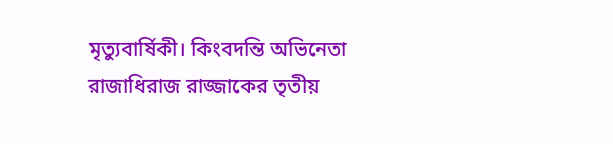মৃত্যুবার্ষিকী। কিংবদন্তি অভিনেতা রাজাধিরাজ রাজ্জাকের তৃতীয়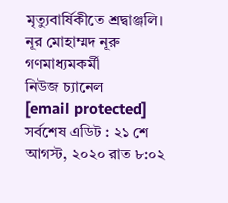মৃত্যুবার্ষিকীতে শ্রদ্বাঞ্জলি।
নূর মোহাম্মদ নূরু
গণমাধ্যমকর্মী
নিউজ চ্যানেল
[email protected]
সর্বশেষ এডিট : ২১ শে আগস্ট, ২০২০ রাত ৮:০২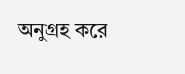অনুগ্রহ করে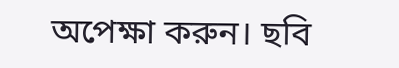অপেক্ষা করুন। ছবি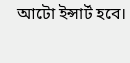আটো ইন্সার্ট হবে।